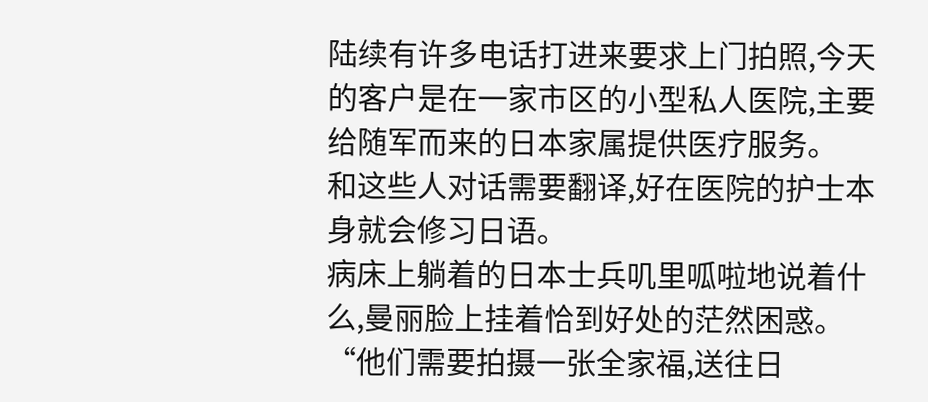陆续有许多电话打进来要求上门拍照,今天的客户是在一家市区的小型私人医院,主要给随军而来的日本家属提供医疗服务。
和这些人对话需要翻译,好在医院的护士本身就会修习日语。
病床上躺着的日本士兵叽里呱啦地说着什么,曼丽脸上挂着恰到好处的茫然困惑。
“他们需要拍摄一张全家福,送往日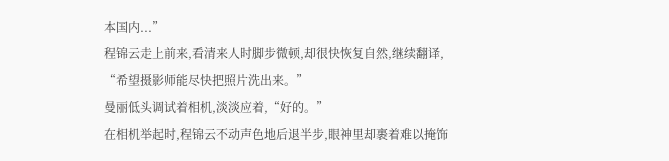本国内...”
程锦云走上前来,看清来人时脚步微顿,却很快恢复自然,继续翻译,
“希望摄影师能尽快把照片洗出来。”
曼丽低头调试着相机,淡淡应着,“好的。”
在相机举起时,程锦云不动声色地后退半步,眼神里却裹着难以掩饰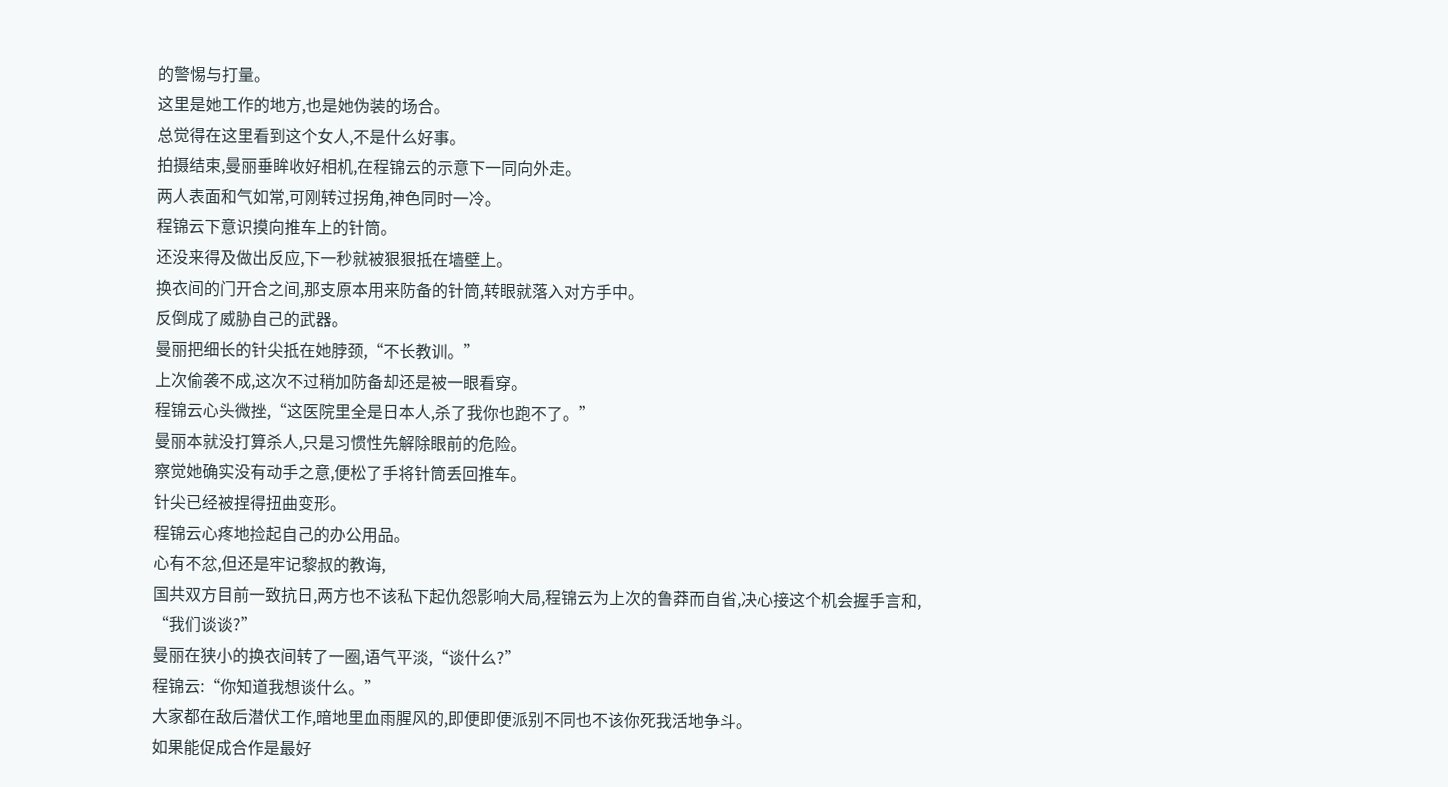的警惕与打量。
这里是她工作的地方,也是她伪装的场合。
总觉得在这里看到这个女人,不是什么好事。
拍摄结束,曼丽垂眸收好相机,在程锦云的示意下一同向外走。
两人表面和气如常,可刚转过拐角,神色同时一冷。
程锦云下意识摸向推车上的针筒。
还没来得及做出反应,下一秒就被狠狠抵在墙壁上。
换衣间的门开合之间,那支原本用来防备的针筒,转眼就落入对方手中。
反倒成了威胁自己的武器。
曼丽把细长的针尖抵在她脖颈,“不长教训。”
上次偷袭不成,这次不过稍加防备却还是被一眼看穿。
程锦云心头微挫,“这医院里全是日本人,杀了我你也跑不了。”
曼丽本就没打算杀人,只是习惯性先解除眼前的危险。
察觉她确实没有动手之意,便松了手将针筒丢回推车。
针尖已经被捏得扭曲变形。
程锦云心疼地捡起自己的办公用品。
心有不忿,但还是牢记黎叔的教诲,
国共双方目前一致抗日,两方也不该私下起仇怨影响大局,程锦云为上次的鲁莽而自省,决心接这个机会握手言和,
“我们谈谈?”
曼丽在狭小的换衣间转了一圈,语气平淡,“谈什么?”
程锦云:“你知道我想谈什么。”
大家都在敌后潜伏工作,暗地里血雨腥风的,即便即便派别不同也不该你死我活地争斗。
如果能促成合作是最好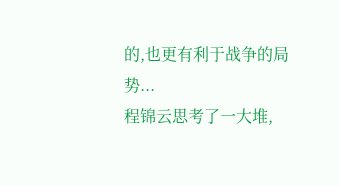的,也更有利于战争的局势...
程锦云思考了一大堆,